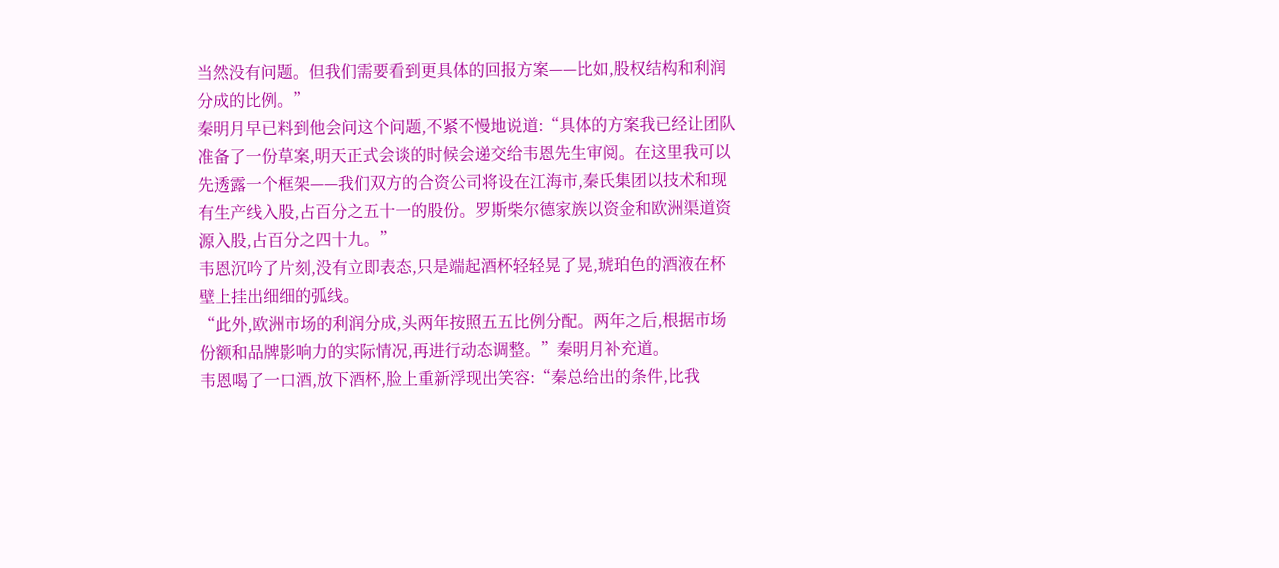当然没有问题。但我们需要看到更具体的回报方案——比如,股权结构和利润分成的比例。”
秦明月早已料到他会问这个问题,不紧不慢地说道:“具体的方案我已经让团队准备了一份草案,明天正式会谈的时候会递交给韦恩先生审阅。在这里我可以先透露一个框架——我们双方的合资公司将设在江海市,秦氏集团以技术和现有生产线入股,占百分之五十一的股份。罗斯柴尔德家族以资金和欧洲渠道资源入股,占百分之四十九。”
韦恩沉吟了片刻,没有立即表态,只是端起酒杯轻轻晃了晃,琥珀色的酒液在杯壁上挂出细细的弧线。
“此外,欧洲市场的利润分成,头两年按照五五比例分配。两年之后,根据市场份额和品牌影响力的实际情况,再进行动态调整。”秦明月补充道。
韦恩喝了一口酒,放下酒杯,脸上重新浮现出笑容:“秦总给出的条件,比我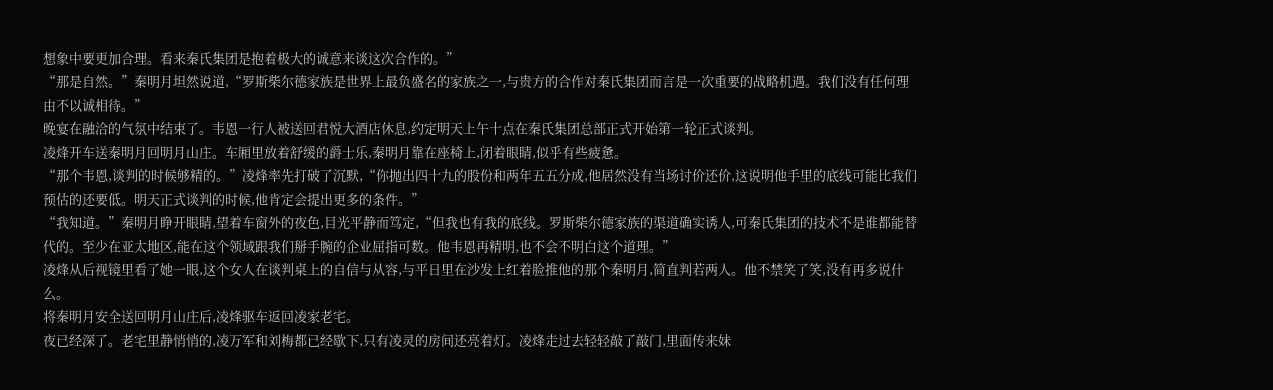想象中要更加合理。看来秦氏集团是抱着极大的诚意来谈这次合作的。”
“那是自然。”秦明月坦然说道,“罗斯柴尔德家族是世界上最负盛名的家族之一,与贵方的合作对秦氏集团而言是一次重要的战略机遇。我们没有任何理由不以诚相待。”
晚宴在融洽的气氛中结束了。韦恩一行人被送回君悦大酒店休息,约定明天上午十点在秦氏集团总部正式开始第一轮正式谈判。
凌烽开车送秦明月回明月山庄。车厢里放着舒缓的爵士乐,秦明月靠在座椅上,闭着眼睛,似乎有些疲惫。
“那个韦恩,谈判的时候够精的。”凌烽率先打破了沉默,“你抛出四十九的股份和两年五五分成,他居然没有当场讨价还价,这说明他手里的底线可能比我们预估的还要低。明天正式谈判的时候,他肯定会提出更多的条件。”
“我知道。”秦明月睁开眼睛,望着车窗外的夜色,目光平静而笃定,“但我也有我的底线。罗斯柴尔德家族的渠道确实诱人,可秦氏集团的技术不是谁都能替代的。至少在亚太地区,能在这个领域跟我们掰手腕的企业屈指可数。他韦恩再精明,也不会不明白这个道理。”
凌烽从后视镜里看了她一眼,这个女人在谈判桌上的自信与从容,与平日里在沙发上红着脸推他的那个秦明月,简直判若两人。他不禁笑了笑,没有再多说什么。
将秦明月安全送回明月山庄后,凌烽驱车返回凌家老宅。
夜已经深了。老宅里静悄悄的,凌万军和刘梅都已经歇下,只有凌灵的房间还亮着灯。凌烽走过去轻轻敲了敲门,里面传来妹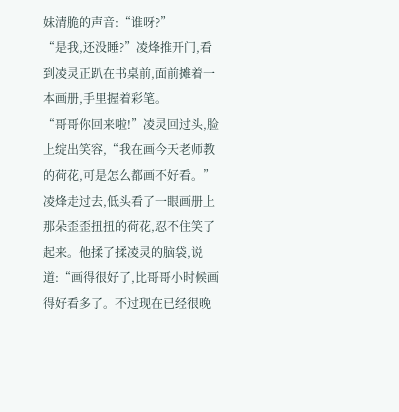妹清脆的声音:“谁呀?”
“是我,还没睡?”凌烽推开门,看到凌灵正趴在书桌前,面前摊着一本画册,手里握着彩笔。
“哥哥你回来啦!”凌灵回过头,脸上绽出笑容,“我在画今天老师教的荷花,可是怎么都画不好看。”
凌烽走过去,低头看了一眼画册上那朵歪歪扭扭的荷花,忍不住笑了起来。他揉了揉凌灵的脑袋,说道:“画得很好了,比哥哥小时候画得好看多了。不过现在已经很晚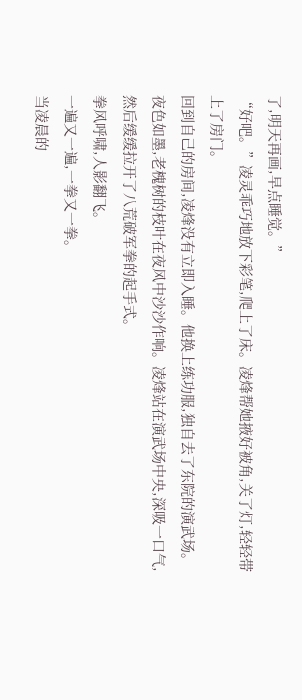了,明天再画,早点睡觉。”
“好吧。”凌灵乖巧地放下彩笔,爬上了床。凌烽帮她掖好被角,关了灯,轻轻带上了房门。
回到自己的房间,凌烽没有立即入睡。他换上练功服,独自去了东院的演武场。
夜色如墨,老槐树的枝叶在夜风中沙沙作响。凌烽站在演武场中央,深吸一口气,然后缓缓拉开了八荒破军拳的起手式。
拳风呼啸,人影翻飞。
一遍又一遍,一拳又一拳。
当凌晨的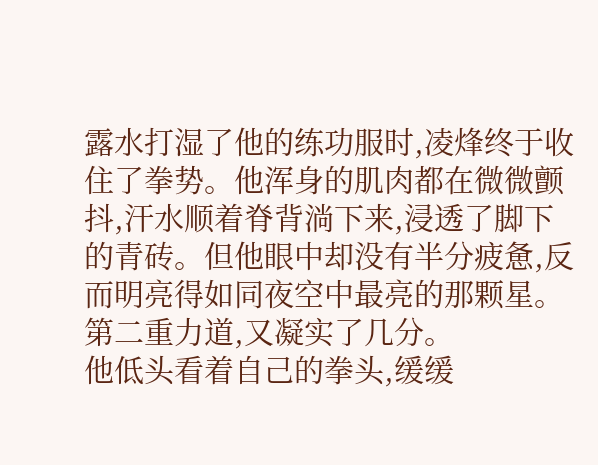露水打湿了他的练功服时,凌烽终于收住了拳势。他浑身的肌肉都在微微颤抖,汗水顺着脊背淌下来,浸透了脚下的青砖。但他眼中却没有半分疲惫,反而明亮得如同夜空中最亮的那颗星。
第二重力道,又凝实了几分。
他低头看着自己的拳头,缓缓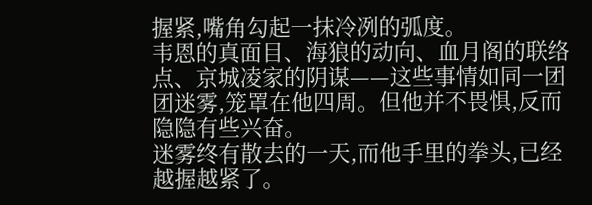握紧,嘴角勾起一抹冷冽的弧度。
韦恩的真面目、海狼的动向、血月阁的联络点、京城凌家的阴谋——这些事情如同一团团迷雾,笼罩在他四周。但他并不畏惧,反而隐隐有些兴奋。
迷雾终有散去的一天,而他手里的拳头,已经越握越紧了。